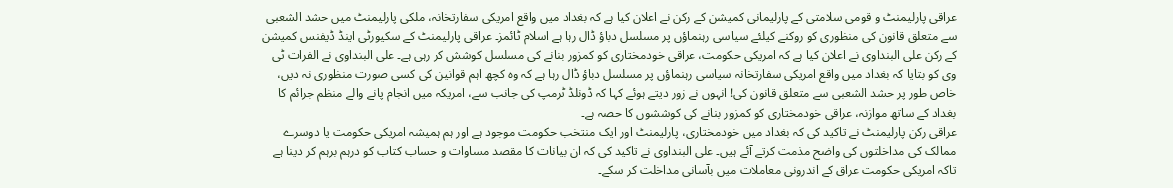عراقی پارلیمنٹ و قومی سلامتی کے پارلیمانی کمیشن کے رکن نے اعلان کیا ہے کہ بغداد میں واقع امریکی سفارتخانہ، ملکی پارلیمنٹ میں حشد الشعبی سے متعلق قانون کی منظوری کو روکنے کیلئے سیاسی رہنماؤں پر مسلسل دباؤ ڈال رہا ہے اسلام ٹائمز۔ عراقی پارلیمنٹ کے سکیورٹی اینڈ ڈیفنس کمیشن کے رکن علی البنداوی نے اعلان کیا ہے کہ امریکی حکومت، عراقی خودمختاری کو کمزور بنانے کی مسلسل کوشش کر رہی ہے۔ علی البنداوی نے الفرات ٹی وی کو بتایا کہ بغداد میں واقع امریکی سفارتخانہ سیاسی رہنماؤں پر مسلسل دباؤ ڈال رہا ہے کہ وہ کچھ اہم قوانین کی کسی صورت منظوری نہ دیں، خاص طور پر حشد الشعبی سے متعلق قانون کی! انہوں نے زور دیتے ہوئے کہا کہ ڈونلڈ ٹرمپ کی جانب سے، امریکہ میں انجام پانے والے منظم جرائم کا بغداد کے ساتھ موازنہ، عراقی خودمختاری کو کمزور بنانے کی کوششوں کا حصہ ہے۔
عراقی رکن پارلیمنٹ نے تاکید کی کہ بغداد میں خودمختاری، پارلیمنٹ اور ایک منتخب حکومت موجود ہے اور ہم ہمیشہ امریکی حکومت یا دوسرے ممالک کی مداخلتوں کی واضح مذمت کرتے آئے ہیں۔ علی البنداوی نے تاکید کی کہ ان بیانات کا مقصد مساوات و حساب کتاب کو درہم برہم کر دینا ہے تاکہ امریکی حکومت عراق کے اندرونی معاملات میں بآسانی مداخلت کر سکے۔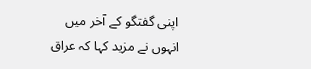اپنی گفتگو کے آخر میں انہوں نے مزید کہا کہ عراق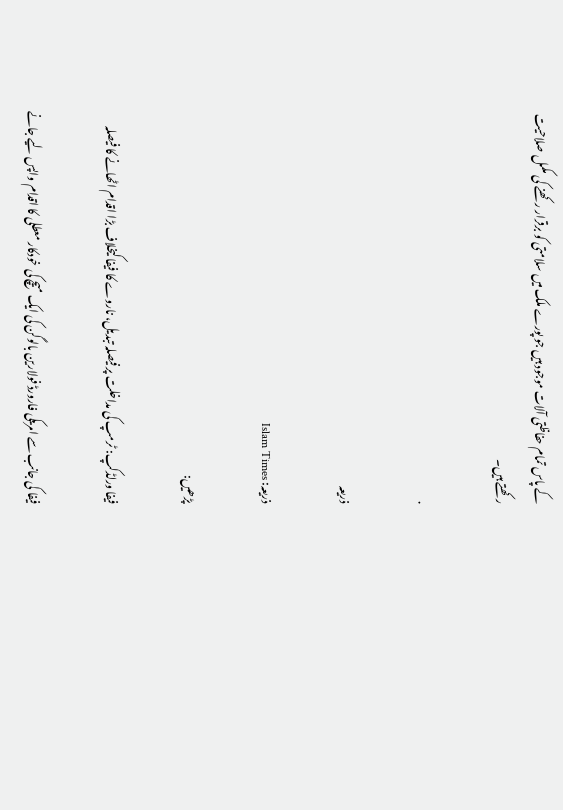کے پاس تمام حفاظتی آلات موجود ہیں جو پورے ملک میں سلامتی کو برقرار رکھنے کی مکمل صلاحیت رکھتے ہیں۔

.

ذریعہ

ذریعہ: Islam Times

پڑھیں:

فیفا ورلڈکپ: ٹرمپ کی مداخلت پر فیصلہ تبدیل، ناروے کا فیفا کیخلاف بڑا اقدام اٹھانے کا فیصلہ

فیفا کی جانب سے امریکی فارورڈ فولارین بالوگن کی ایک میچ کی خودکار معطلی کا اقدام واپس لیے جانے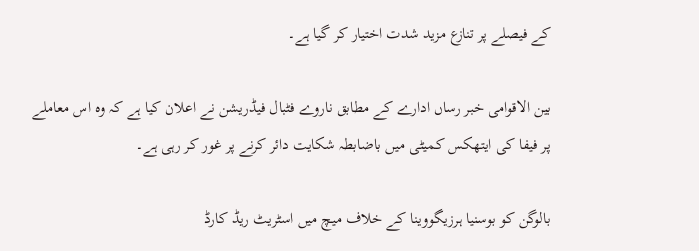کے فیصلے پر تنازع مزید شدت اختیار کر گیا ہے۔

بین الاقوامی خبر رساں ادارے کے مطابق ناروے فٹبال فیڈریشن نے اعلان کیا ہے کہ وہ اس معاملے پر فیفا کی ایتھکس کمیٹی میں باضابطہ شکایت دائر کرنے پر غور کر رہی ہے۔

بالوگن کو بوسنیا ہرزیگووینا کے خلاف میچ میں اسٹریٹ ریڈ کارڈ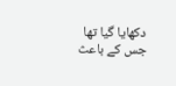دکھایا گیا تھا جس کے باعث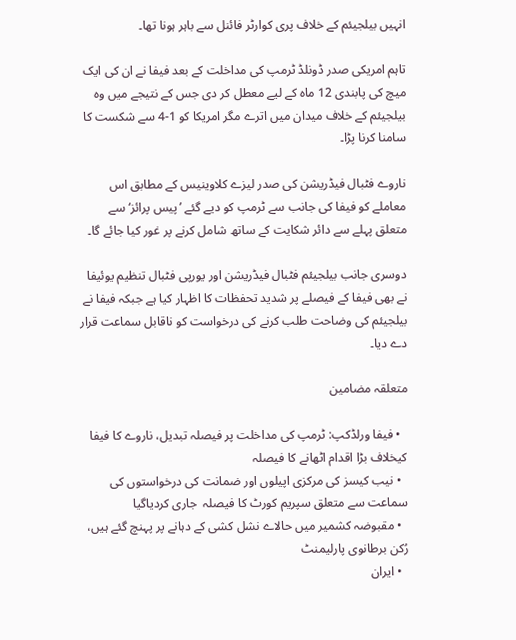انہیں بیلجیئم کے خلاف پری کوارٹر فائنل سے باہر ہونا تھا۔

تاہم امریکی صدر ڈونلڈ ٹرمپ کی مداخلت کے بعد فیفا نے ان کی ایک میچ کی پابندی 12 ماہ کے لیے معطل کر دی جس کے نتیجے میں وہ بیلجیئم کے خلاف میدان میں اترے مگر امریکا کو 1-4 سے شکست کا سامنا کرنا پڑا۔

ناروے فٹبال فیڈریشن کی صدر لیزے کلاوینیس کے مطابق اس معاملے کو فیفا کی جانب سے ٹرمپ کو دیے گئے ’پیس پرائز‘ سے متعلق پہلے سے دائر شکایت کے ساتھ شامل کرنے پر غور کیا جائے گا۔

دوسری جانب بیلجیئم فٹبال فیڈریشن اور یورپی فٹبال تنظیم یوئیفا نے بھی فیفا کے فیصلے پر شدید تحفظات کا اظہار کیا ہے جبکہ فیفا نے بیلجیئم کی وضاحت طلب کرنے کی درخواست کو ناقابل سماعت قرار دے دیا۔

متعلقہ مضامین

  • فیفا ورلڈکپ: ٹرمپ کی مداخلت پر فیصلہ تبدیل، ناروے کا فیفا کیخلاف بڑا اقدام اٹھانے کا فیصلہ
  • نیب کیسز کی مرکزی اپیلوں اور ضمانت کی درخواستوں کی سماعت سے متعلق سپریم کورٹ کا فیصلہ  جاری کردیاگیا
  • مقبوضہ کشمیر میں حالاے نشل کشی کے دہانے پر پہنچ گئے ہیں، رُکن برطانوی پارلیمنٹ
  • ایران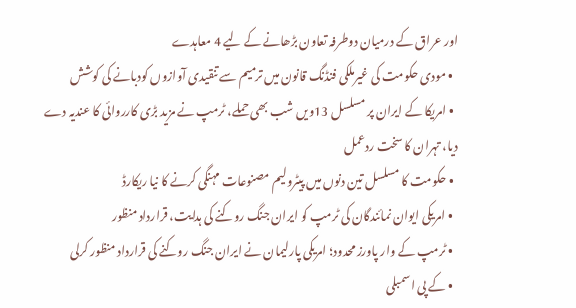اور عراق کے درمیان دوطرفہ تعاون بڑھانے کے لیے 4 معاہدے
  • مودی حکومت کی غیرملکی فنڈنگ قانون میں ترمیم سے تنقیدی آوازوں کودبانے کی کوشش
  • امریکا کے ایران پر مسلسل 13ویں شب بھی حملے، ٹرمپ نے مزید بڑی کارروائی کا عندیہ دے دیا، تہران کا سخت ردعمل
  • حکومت کا مسلسل تین دنوں میں پیٹرولیم مصنوعات مہنگی کرنے کا نیا ریکارڈ
  • امریکی ایوان نمائندگان کی ٹرمپ کو ایران جنگ روکنے کی ہدایت، قرارداد منظور
  • ٹرمپ کے وار پاورز محدود؛ امریکی پارلیمان نے ایران جنگ روکنے کی قرارداد منظور کرلی
  • کے پی اسمبلی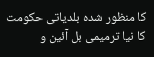کا منظور شدہ بلدیاتی حکومت کا نیا ترمیمی بل آئین و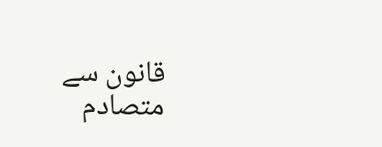قانون سے متصادم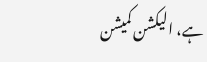ہے، الیکشن کمیشن